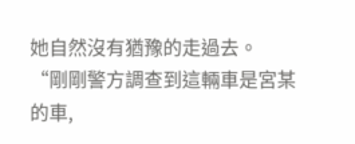她自然沒有猶豫的走過去。
“剛剛警方調查到這輛車是宮某的車,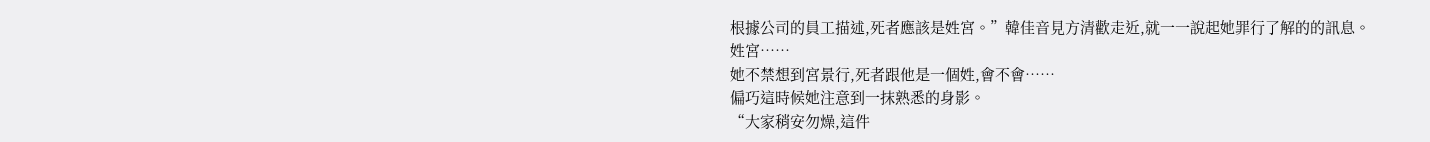根據公司的員工描述,死者應該是姓宮。”韓佳音見方清歡走近,就一一說起她罪行了解的的訊息。
姓宮……
她不禁想到宮景行,死者跟他是一個姓,會不會……
偏巧這時候她注意到一抹熟悉的身影。
“大家稍安勿燥,這件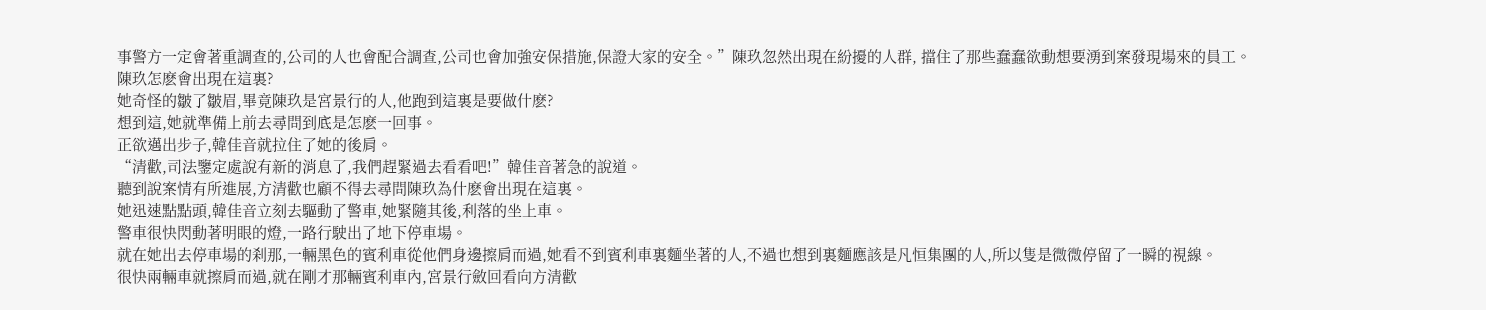事警方一定會著重調查的,公司的人也會配合調查,公司也會加強安保措施,保證大家的安全。”陳玖忽然出現在紛擾的人群, 擋住了那些蠢蠢欲動想要湧到案發現場來的員工。
陳玖怎麽會出現在這裏?
她奇怪的皺了皺眉,畢竟陳玖是宮景行的人,他跑到這裏是要做什麽?
想到這,她就準備上前去尋問到底是怎麽一回事。
正欲邁出步子,韓佳音就拉住了她的後肩。
“清歡,司法鑒定處說有新的消息了,我們趕緊過去看看吧!”韓佳音著急的說道。
聽到說案情有所進展,方清歡也顧不得去尋問陳玖為什麽會出現在這裏。
她迅速點點頭,韓佳音立刻去驅動了警車,她緊隨其後,利落的坐上車。
警車很快閃動著明眼的燈,一路行駛出了地下停車場。
就在她出去停車場的刹那,一輛黑色的賓利車從他們身邊擦肩而過,她看不到賓利車裏麵坐著的人,不過也想到裏麵應該是凡恒集團的人,所以隻是微微停留了一瞬的視線。
很快兩輛車就擦肩而過,就在剛才那輛賓利車內,宮景行斂回看向方清歡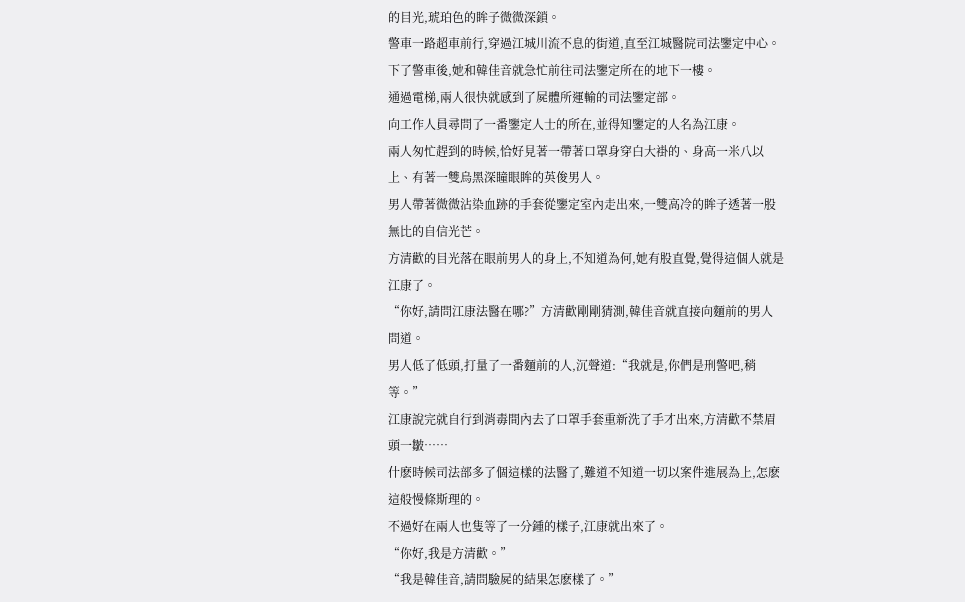的目光,琥珀色的眸子微微深鎖。
警車一路超車前行,穿過江城川流不息的街道,直至江城醫院司法鑒定中心。
下了警車後,她和韓佳音就急忙前往司法鑒定所在的地下一樓。
通過電梯,兩人很快就感到了屍體所運輸的司法鑒定部。
向工作人員尋問了一番鑒定人士的所在,並得知鑒定的人名為江康。
兩人匆忙趕到的時候,恰好見著一帶著口罩身穿白大褂的、身高一米八以上、有著一雙烏黑深瞳眼眸的英俊男人。
男人帶著微微沾染血跡的手套從鑒定室內走出來,一雙高冷的眸子透著一股無比的自信光芒。
方清歡的目光落在眼前男人的身上,不知道為何,她有股直覺,覺得這個人就是江康了。
“你好,請問江康法醫在哪?”方清歡剛剛猜測,韓佳音就直接向麵前的男人問道。
男人低了低頭,打量了一番麵前的人,沉聲道:“我就是,你們是刑警吧,稍等。”
江康說完就自行到消毒間內去了口罩手套重新洗了手才出來,方清歡不禁眉頭一皺……
什麽時候司法部多了個這樣的法醫了,難道不知道一切以案件進展為上,怎麽這般慢條斯理的。
不過好在兩人也隻等了一分鍾的樣子,江康就出來了。
“你好,我是方清歡。”
“我是韓佳音,請問驗屍的結果怎麽樣了。”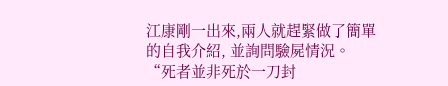江康剛一出來,兩人就趕緊做了簡單的自我介紹, 並詢問驗屍情況。
“死者並非死於一刀封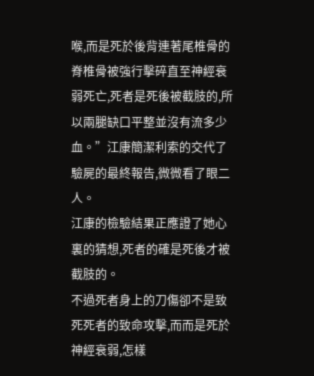喉,而是死於後背連著尾椎骨的脊椎骨被強行擊碎直至神經衰弱死亡,死者是死後被截肢的,所以兩腿缺口平整並沒有流多少血。”江康簡潔利索的交代了驗屍的最終報告,微微看了眼二人。
江康的檢驗結果正應證了她心裏的猜想,死者的確是死後才被截肢的。
不過死者身上的刀傷卻不是致死死者的致命攻擊,而而是死於神經衰弱,怎樣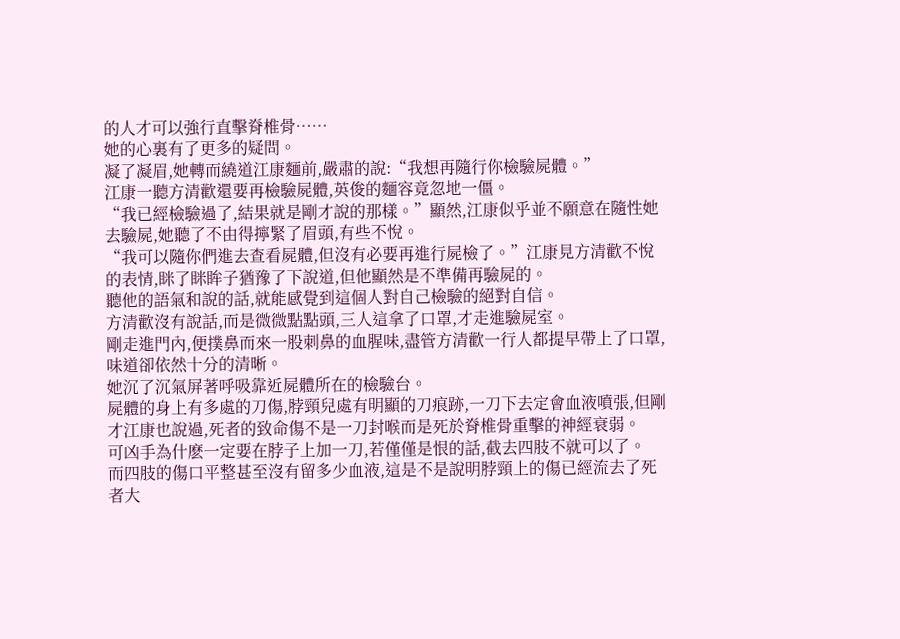的人才可以強行直擊脊椎骨……
她的心裏有了更多的疑問。
凝了凝眉,她轉而繞道江康麵前,嚴肅的說:“我想再隨行你檢驗屍體。”
江康一聽方清歡還要再檢驗屍體,英俊的麵容竟忽地一僵。
“我已經檢驗過了,結果就是剛才說的那樣。”顯然,江康似乎並不願意在隨性她去驗屍,她聽了不由得擰緊了眉頭,有些不悅。
“我可以隨你們進去查看屍體,但沒有必要再進行屍檢了。”江康見方清歡不悅的表情,眯了眯眸子猶豫了下說道,但他顯然是不準備再驗屍的。
聽他的語氣和說的話,就能感覺到這個人對自己檢驗的絕對自信。
方清歡沒有說話,而是微微點點頭,三人這拿了口罩,才走進驗屍室。
剛走進門內,便撲鼻而來一股刺鼻的血腥味,盡管方清歡一行人都提早帶上了口罩,味道卻依然十分的清晰。
她沉了沉氣屏著呼吸靠近屍體所在的檢驗台。
屍體的身上有多處的刀傷,脖頸兒處有明顯的刀痕跡,一刀下去定會血液噴張,但剛才江康也說過,死者的致命傷不是一刀封喉而是死於脊椎骨重擊的神經衰弱。
可凶手為什麽一定要在脖子上加一刀,若僅僅是恨的話,截去四肢不就可以了。
而四肢的傷口平整甚至沒有留多少血液,這是不是說明脖頸上的傷已經流去了死者大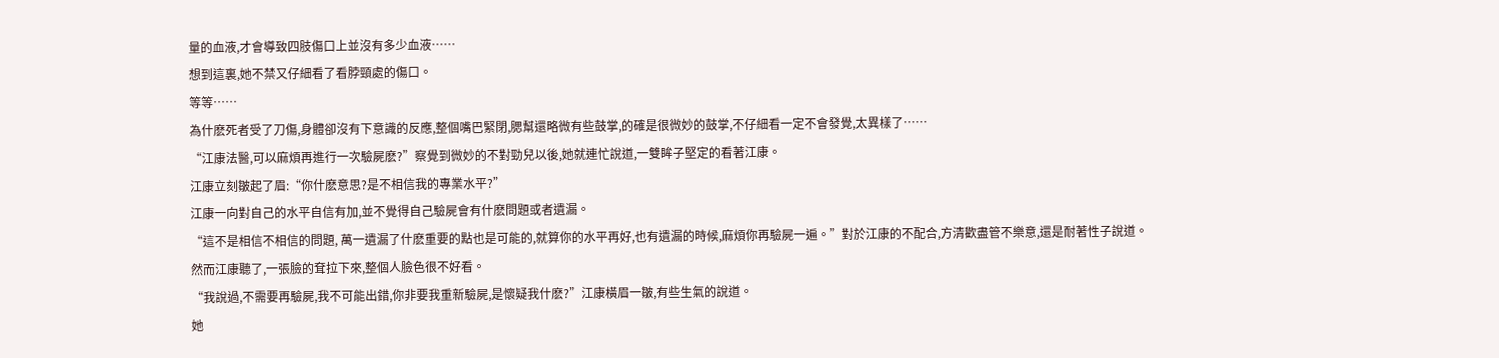量的血液,才會導致四肢傷口上並沒有多少血液……
想到這裏,她不禁又仔細看了看脖頸處的傷口。
等等……
為什麽死者受了刀傷,身體卻沒有下意識的反應,整個嘴巴緊閉,腮幫還略微有些鼓掌,的確是很微妙的鼓掌,不仔細看一定不會發覺,太異樣了……
“江康法醫,可以麻煩再進行一次驗屍麽?”察覺到微妙的不對勁兒以後,她就連忙說道,一雙眸子堅定的看著江康。
江康立刻皺起了眉:“你什麽意思?是不相信我的專業水平?”
江康一向對自己的水平自信有加,並不覺得自己驗屍會有什麽問題或者遺漏。
“這不是相信不相信的問題, 萬一遺漏了什麽重要的點也是可能的,就算你的水平再好,也有遺漏的時候,麻煩你再驗屍一遍。”對於江康的不配合,方清歡盡管不樂意,還是耐著性子說道。
然而江康聽了,一張臉的耷拉下來,整個人臉色很不好看。
“我說過,不需要再驗屍,我不可能出錯,你非要我重新驗屍,是懷疑我什麽?”江康橫眉一皺,有些生氣的說道。
她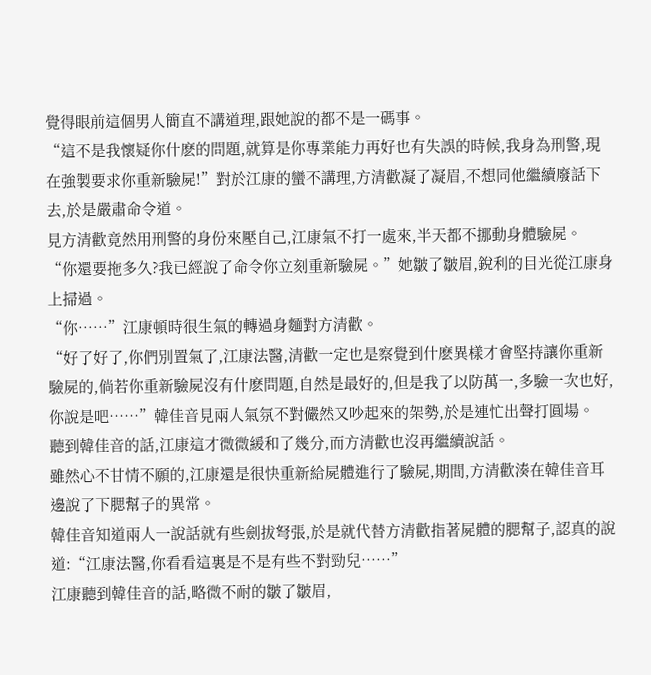覺得眼前這個男人簡直不講道理,跟她說的都不是一碼事。
“這不是我懷疑你什麽的問題,就算是你專業能力再好也有失誤的時候,我身為刑警,現在強製要求你重新驗屍!”對於江康的蠻不講理,方清歡凝了凝眉,不想同他繼續廢話下去,於是嚴肅命令道。
見方清歡竟然用刑警的身份來壓自己,江康氣不打一處來,半天都不挪動身體驗屍。
“你還要拖多久?我已經說了命令你立刻重新驗屍。”她皺了皺眉,銳利的目光從江康身上掃過。
“你……”江康頓時很生氣的轉過身麵對方清歡。
“好了好了,你們別置氣了,江康法醫,清歡一定也是察覺到什麽異樣才會堅持讓你重新驗屍的,倘若你重新驗屍沒有什麽問題,自然是最好的,但是我了以防萬一,多驗一次也好,你說是吧……”韓佳音見兩人氣氛不對儼然又吵起來的架勢,於是連忙出聲打圓場。
聽到韓佳音的話,江康這才微微緩和了幾分,而方清歡也沒再繼續說話。
雖然心不甘情不願的,江康還是很快重新給屍體進行了驗屍,期間,方清歡湊在韓佳音耳邊說了下腮幫子的異常。
韓佳音知道兩人一說話就有些劍拔弩張,於是就代替方清歡指著屍體的腮幫子,認真的說道:“江康法醫,你看看這裏是不是有些不對勁兒……”
江康聽到韓佳音的話,略微不耐的皺了皺眉,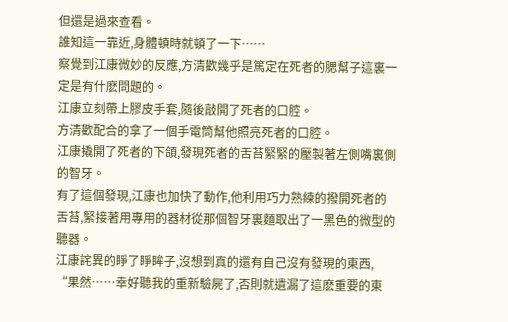但還是過來查看。
誰知這一靠近,身體頓時就頓了一下……
察覺到江康微妙的反應,方清歡幾乎是篤定在死者的腮幫子這裏一定是有什麽問題的。
江康立刻帶上膠皮手套,隨後敲開了死者的口腔。
方清歡配合的拿了一個手電筒幫他照亮死者的口腔。
江康撬開了死者的下頜,發現死者的舌苔緊緊的壓製著左側嘴裏側的智牙。
有了這個發現,江康也加快了動作,他利用巧力熟練的撥開死者的舌苔,緊接著用專用的器材從那個智牙裏麵取出了一黑色的微型的聽器。
江康詫異的睜了睜眸子,沒想到真的還有自己沒有發現的東西,
“果然……幸好聽我的重新驗屍了,否則就遺漏了這麽重要的東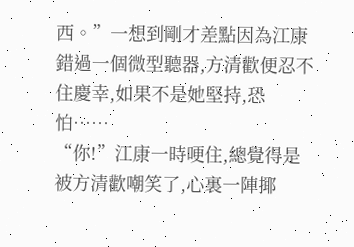西。”一想到剛才差點因為江康錯過一個微型聽器,方清歡便忍不住慶幸,如果不是她堅持,恐怕……
“你!”江康一時哽住,總覺得是被方清歡嘲笑了,心裏一陣揶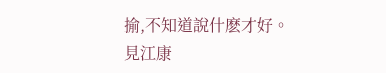揄,不知道說什麽才好。
見江康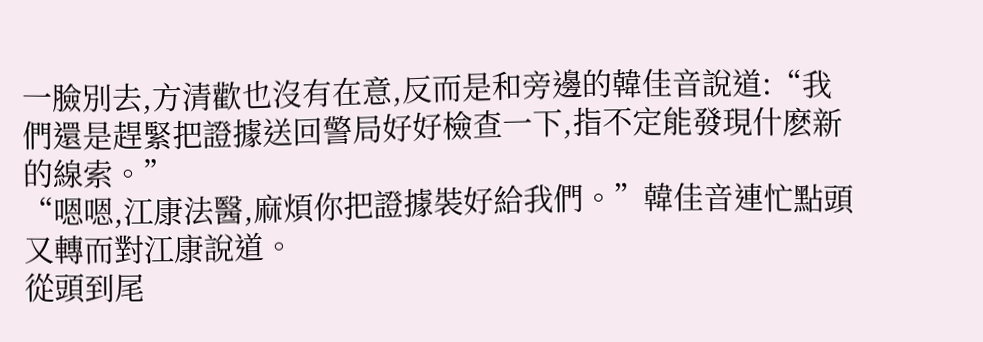一臉別去,方清歡也沒有在意,反而是和旁邊的韓佳音說道:“我們還是趕緊把證據送回警局好好檢查一下,指不定能發現什麽新的線索。”
“嗯嗯,江康法醫,麻煩你把證據裝好給我們。”韓佳音連忙點頭又轉而對江康說道。
從頭到尾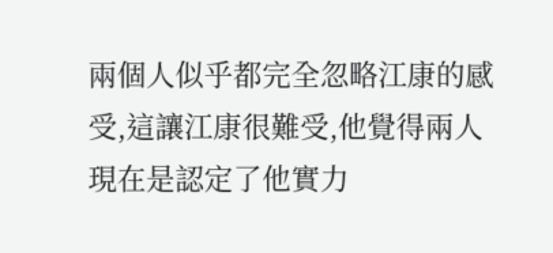兩個人似乎都完全忽略江康的感受,這讓江康很難受,他覺得兩人現在是認定了他實力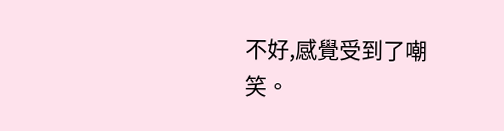不好,感覺受到了嘲笑。